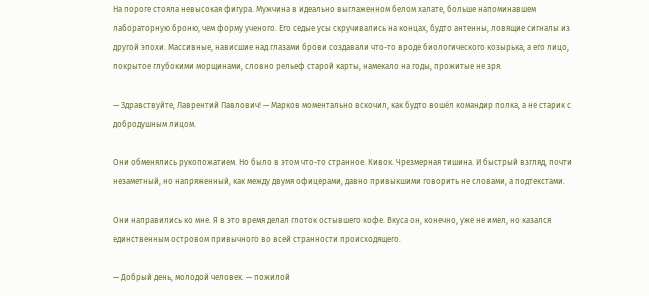На пороге стояла невысокая фигура. Мужчина в идеально выглаженном белом халате, больше напоминавшем лабораторную броню, чем форму ученого. Его седые усы скручивались на концах, будто антенны, ловящие сигналы из другой эпохи. Массивные, нависшие над глазами брови создавали что-то вроде биологического козырька, а его лицо, покрытое глубокими морщинами, словно рельеф старой карты, намекало на годы, прожитые не зря.

— Здравствуйте, Лаврентий Павлович! — Марков моментально вскочил, как будто вошёл командир полка, а не старик с добродушным лицом.

Они обменялись рукопожатием. Но было в этом что-то странное. Кивок. Чрезмерная тишина. И быстрый взгляд, почти незаметный, но напряженный, как между двумя офицерами, давно привыкшими говорить не словами, а подтекстами.

Они направились ко мне. Я в это время делал глоток остывшего кофе. Вкуса он, конечно, уже не имел, но казался единственным островом привычного во всей странности происходящего.

— Добрый день, молодой человек. — пожилой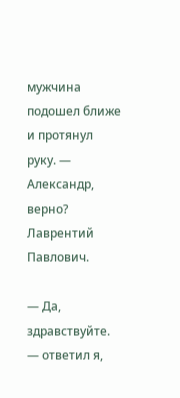мужчина подошел ближе и протянул руку. — Александр, верно? Лаврентий Павлович.

— Да, здравствуйте. — ответил я,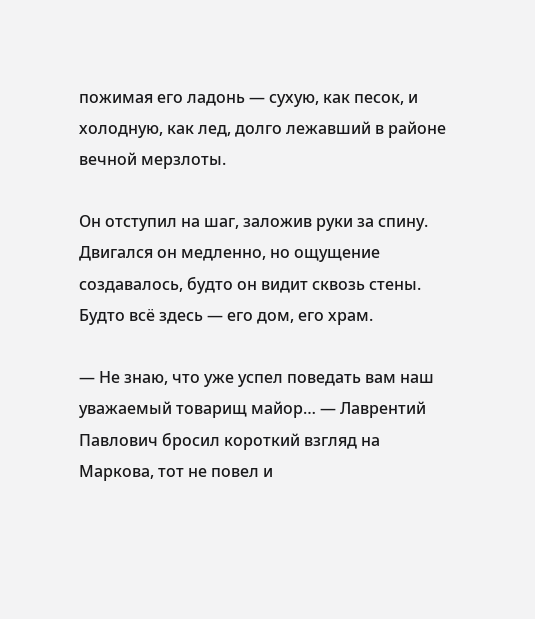пожимая его ладонь — сухую, как песок, и холодную, как лед, долго лежавший в районе вечной мерзлоты.

Он отступил на шаг, заложив руки за спину. Двигался он медленно, но ощущение создавалось, будто он видит сквозь стены. Будто всё здесь — его дом, его храм.

— Не знаю, что уже успел поведать вам наш уважаемый товарищ майор… — Лаврентий Павлович бросил короткий взгляд на Маркова, тот не повел и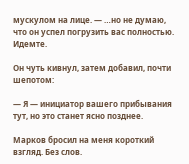мускулом на лице. — …но не думаю, что он успел погрузить вас полностью. Идемте.

Он чуть кивнул, затем добавил, почти шепотом:

— Я — инициатор вашего прибывания тут, но это станет ясно позднее.

Марков бросил на меня короткий взгляд. Без слов.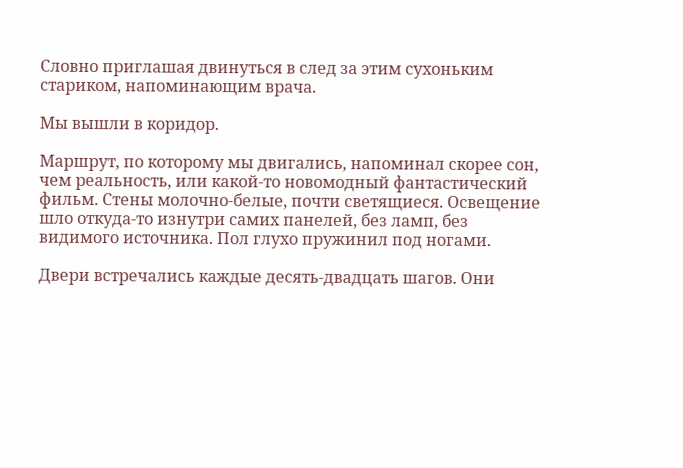Словно приглашая двинуться в след за этим сухоньким стариком, напоминающим врача.

Мы вышли в коридор.

Маршрут, по которому мы двигались, напоминал скорее сон, чем реальность, или какой-то новомодный фантастический фильм. Стены молочно-белые, почти светящиеся. Освещение шло откуда-то изнутри самих панелей, без ламп, без видимого источника. Пол глухо пружинил под ногами.

Двери встречались каждые десять-двадцать шагов. Они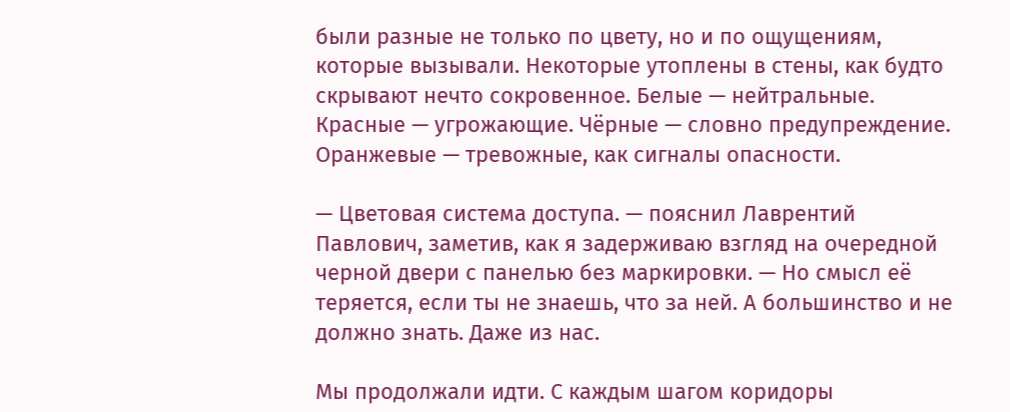были разные не только по цвету, но и по ощущениям, которые вызывали. Некоторые утоплены в стены, как будто скрывают нечто сокровенное. Белые — нейтральные. Красные — угрожающие. Чёрные — словно предупреждение. Оранжевые — тревожные, как сигналы опасности.

— Цветовая система доступа. — пояснил Лаврентий Павлович, заметив, как я задерживаю взгляд на очередной черной двери с панелью без маркировки. — Но смысл её теряется, если ты не знаешь, что за ней. А большинство и не должно знать. Даже из нас.

Мы продолжали идти. С каждым шагом коридоры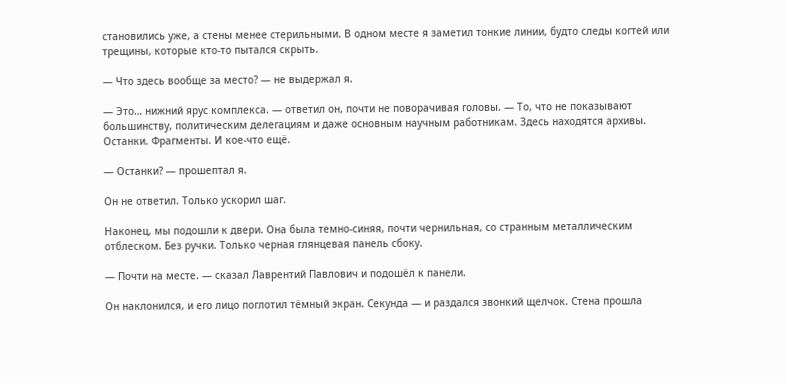становились уже, а стены менее стерильными. В одном месте я заметил тонкие линии, будто следы когтей или трещины, которые кто-то пытался скрыть.

— Что здесь вообще за место? — не выдержал я.

— Это… нижний ярус комплекса. — ответил он, почти не поворачивая головы. — То, что не показывают большинству, политическим делегациям и даже основным научным работникам. Здесь находятся архивы. Останки. Фрагменты. И кое-что ещё.

— Останки? — прошептал я.

Он не ответил. Только ускорил шаг.

Наконец, мы подошли к двери. Она была темно-синяя, почти чернильная, со странным металлическим отблеском. Без ручки. Только черная глянцевая панель сбоку.

— Почти на месте. — сказал Лаврентий Павлович и подошёл к панели.

Он наклонился, и его лицо поглотил тёмный экран. Секунда — и раздался звонкий щелчок. Стена прошла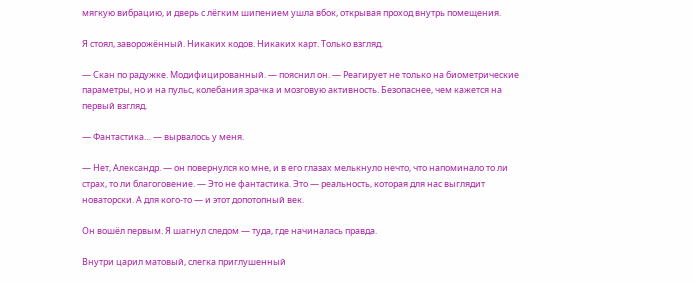мягкую вибрацию, и дверь с лёгким шипением ушла вбок, открывая проход внутрь помещения.

Я стоял, заворожённый. Никаких кодов. Никаких карт. Только взгляд.

— Скан по радужке. Модифицированный. — пояснил он. — Реагирует не только на биометрические параметры, но и на пульс, колебания зрачка и мозговую активность. Безопаснее, чем кажется на первый взгляд.

— Фантастика… — вырвалось у меня.

— Нет, Александр. — он повернулся ко мне, и в его глазах мелькнуло нечто, что напоминало то ли страх, то ли благоговение. — Это не фантастика. Это — реальность, которая для нас выглядит новаторски. А для кого-то — и этот допотопный век.

Он вошёл первым. Я шагнул следом — туда, где начиналась правда.

Внутри царил матовый, слегка приглушенный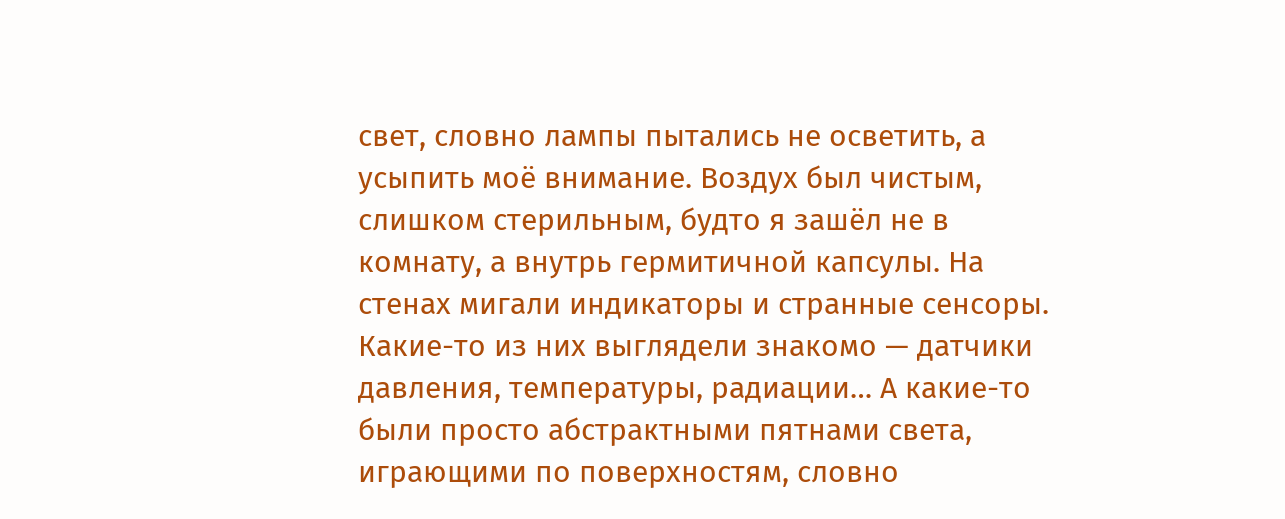свет, словно лампы пытались не осветить, а усыпить моё внимание. Воздух был чистым, слишком стерильным, будто я зашёл не в комнату, а внутрь гермитичной капсулы. На стенах мигали индикаторы и странные сенсоры. Какие-то из них выглядели знакомо — датчики давления, температуры, радиации… А какие-то были просто абстрактными пятнами света, играющими по поверхностям, словно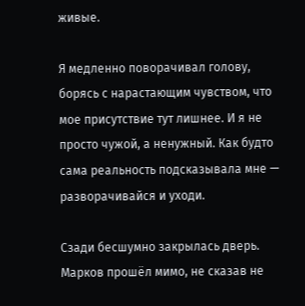живые.

Я медленно поворачивал голову, борясь с нарастающим чувством, что мое присутствие тут лишнее. И я не просто чужой, а ненужный. Как будто сама реальность подсказывала мне — разворачивайся и уходи.

Сзади бесшумно закрылась дверь. Марков прошёл мимо, не сказав не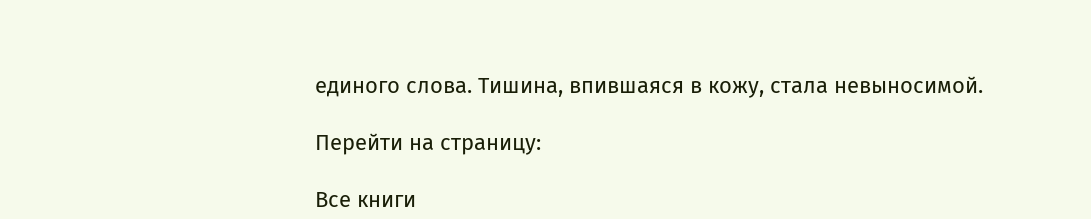единого слова. Тишина, впившаяся в кожу, стала невыносимой.

Перейти на страницу:

Все книги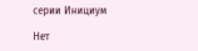серии Инициум

Нет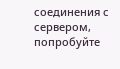соединения с сервером, попробуйте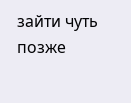зайти чуть позже